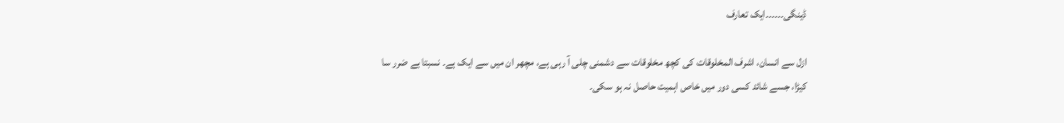ڈینگی۔۔۔۔۔۔ایک تعارف

ازل سے انسان، اشرف المخلوقات کی کچھ مخلوقات سے دشمنی چلی آ رہی ہے، مچھر ان میں سے ایک ہے۔ نسبتا بے ضرر سا کیڑا، جسے شائد کسی دور میں خاص اہمیت حاصل نہ ہو سکی۔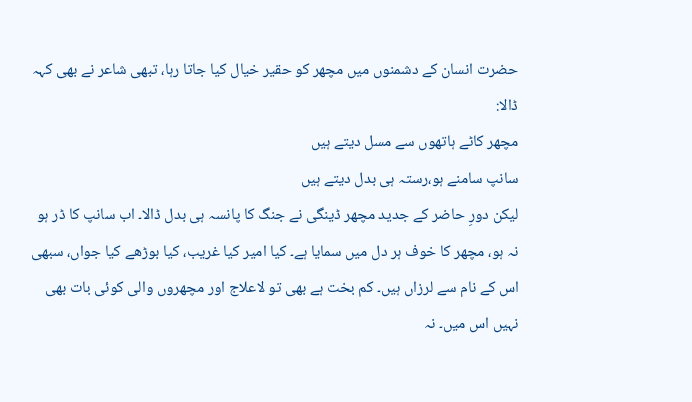حضرت انسان کے دشمنوں میں مچھر کو حقیر خیال کیا جاتا رہا، تبھی شاعر نے بھی کہہ ڈالا:
مچھر کاٹے ہاتھوں سے مسل دیتے ہیں
سانپ سامنے ہو،رستہ ہی بدل دیتے ہیں
لیکن دورِ حاضر کے جدید مچھر ڈینگی نے جنگ کا پانسہ ہی بدل ڈالا۔ اب سانپ کا ڈر ہو نہ ہو، مچھر کا خوف ہر دل میں سمایا ہے۔ کیا امیر کیا غریب، کیا بوڑھے کیا جواں، سبھی اس کے نام سے لرزاں ہیں۔ کم بخت ہے بھی تو لاعلاج اور مچھروں والی کوئی بات بھی نہیں اس میں۔ نہ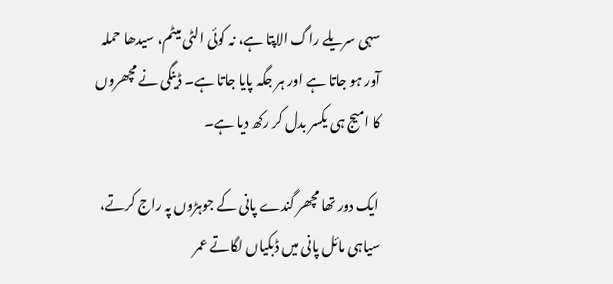سہی سریلے راگ الاپتا ہے، نہ کوئی الٹی میٹم، سیدھا حملہ آور ہو جاتا ہے اور ہر جگہ پایا جاتا ہے۔ ڈینگی نے مچھروں کا امیج ہی یکسر بدل کر رکھ دیا ہے۔

ایک دور تھا مچھر گندے پانی کے جوہڑوں پہ راج کرتے، سیاہی مائل پانی میں ڈبکیاں لگاتے عمر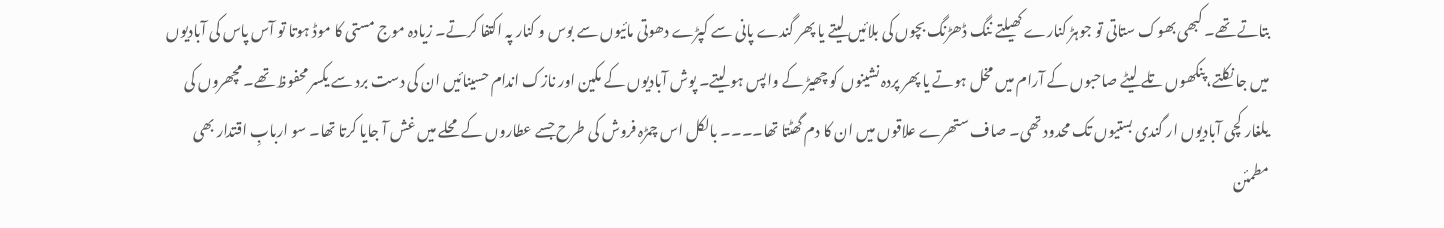بتاتے تھے۔ کبھی بھوک ستاتی تو جوہڑ کنارے کھیلتے ننگ ڈھڑنگ بچوں کی بلائیں لیتے یا پھر گندے پانی سے کپڑے دھوتی مائیوں سے بوس و کنار پہ اکتفا کرتے۔ زیادہ موج مستی کا موڈ ہوتا تو آس پاس کی آبادیوں میں جا نکلتے، پنکھوں تلے لیٹے صاحبوں کے آرام میں مخل ہوتے یا پھر پردہ نشینوں کو چھیڑ کے واپس ہو لیتے۔ پوش آبادیوں کے مکین اور نازک اندام حسینائیں ان کی دست برد سے یکسر محفوظ تھے۔ مچھروں کی یلغار کچی آبادیوں ار گندی بستیوں تک محدود تھی۔ صاف ستھرے علاقوں میں ان کا دم گھٹتا تھا۔۔۔۔ بالکل اس چمڑہ فروش کی طرح جسے عطاروں کے محلے میں غش آ جایا کرتا تھا۔ سو اربابِ اقتدار بھی مطمئن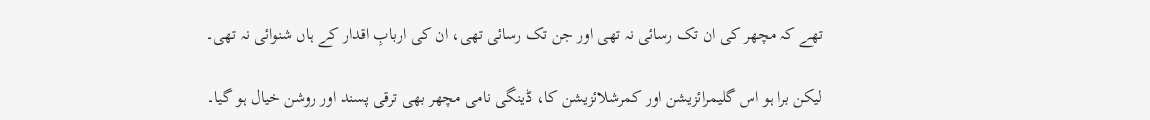تھے کہ مچھر کی ان تک رسائی نہ تھی اور جن تک رسائی تھی، ان کی اربابِ اقدار کے ہاں شنوائی نہ تھی۔

لیکن برا ہو اس گلیمرائزیشن اور کمرشلائزیشن کا، ڈینگی نامی مچھر بھی ترقی پسند اور روشن خیال ہو گیا۔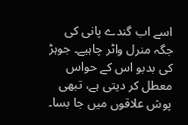اسے اب گندے پانی کی جگہ منرل واٹر چاہیے۔ جوہڑ کی بدبو اس کے حواس معطل کر دیتی ہے، تبھی پوش علاقوں میں جا بسا۔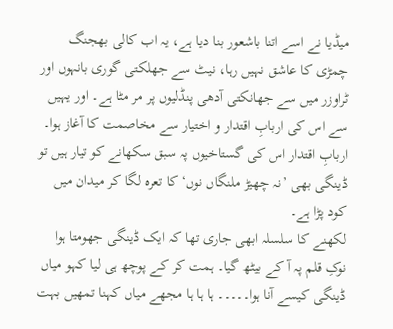میڈیا نے اسے اتنا باشعور بنا دیا ہے، یہ اب کالی بھجنگ چمڑی کا عاشق نہیں رہا، نیٹ سے جھلکتی گوری بانہوں اور ٹراوزر میں سے جھانکتی آدھی پنڈلیوں پر مر مٹا ہے۔ اور یہیں سے اس کی اربابِ اقتدار و اختیار سے مخاصمت کا آغاز ہوا۔ اربابِ اقتدار اس کی گستاخیوں پہ سبق سکھانے کو تیار ہیں تو ڈینگی بھی ’نہ چھیڑ ملنگاں نوں‘ کا تعرہ لگا کر میدان میں کود پڑا ہے۔
لکھنے کا سلسلہ ابھی جاری تھا کہ ایک ڈینگی جھومتا ہوا نوکِ قلم پہ آ کے بیٹھ گیا۔ ہمت کر کے پوچھ ہی لیا کہو میاں ڈینگی کیسے آنا ہوا۔۔۔۔۔ ہا ہا ہا مجھے میاں کہنا تمھیں بہت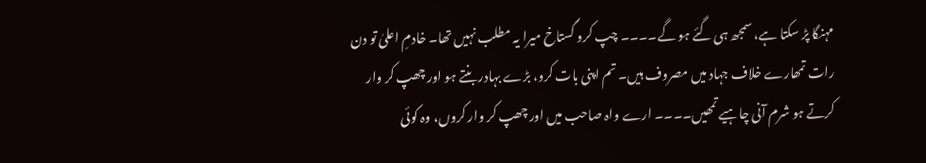مہنگا پڑ سکتا ہے، سمجھ ہی گئے ہو گے۔۔۔۔ چپ کرو گستاخ میرا یہ مطلب نہیں تھا۔ خادمِ اعلیٰ تو دن رات تمھارے خلاف جہاد میں مصروف ہیں۔ تم اپنی بات کرو، بڑے بہادر بنتے ہو اور چھپ کر وار کرتے ہو شرم آنی چاہیے تمھیں۔۔۔۔ ارے واہ صاحب میں اور چھپ کر وار کروں، وہ کوئی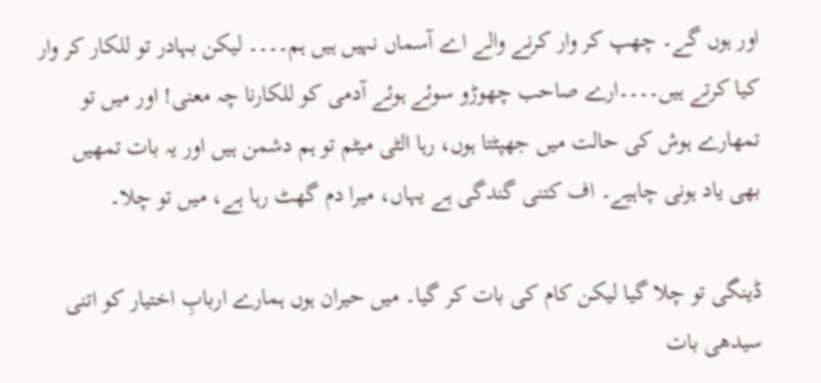اور ہوں گے۔ چھپ کر وار کرنے والے اے آسماں نہیں ہیں ہم۔۔۔۔ لیکن بہادر تو للکار کر وار کیا کرتے ہیں۔۔۔۔ارے صاحب چھوڑو سوئے ہوئے آدمی کو للکارنا چہ معنی! اور میں تو تمھارے ہوش کی حالت میں جھپٹتا ہوں، رہا الٹی میٹم تو ہم دشمن ہیں اور یہ بات تمھیں بھی یاد ہونی چاہیے۔ اف کتنی گندگی ہے یہاں، میرا دم گھٹ رہا ہے، میں تو چلا۔

ڈینگی تو چلا گیا لیکن کام کی بات کر گیا۔ میں حیران ہوں ہمارے اربابِ اختیار کو اتنی سیدھی بات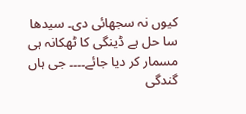کیوں نہ سجھائی دی۔ سیدھا سا حل ہے ڈینگی کا ٹھکانہ ہی مسمار کر دیا جائے۔۔۔۔ جی ہاں گندگی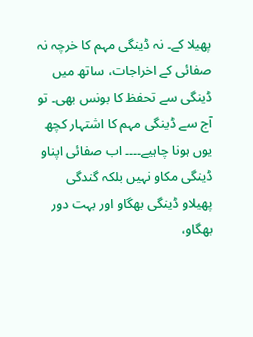پھیلا کے۔ نہ ڈینگی مہم کا خرچہ نہ صفائی کے اخراجات، ساتھ میں ڈینگی سے تحفظ کا بونس بھی۔ تو آج سے ڈینگی مہم کا اشتہار کچھ یوں ہونا چاہیے۔۔۔۔ اب صفائی اپناو ڈینگی مکاو نہیں بلکہ گندگی پھیلاو ڈینگی بھگاو اور بہت دور بھگاو،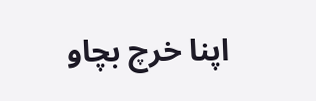اپنا خرچ بچاو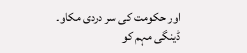اور حکومت کی سر دردی مکاو۔
ڈینگی مہم کو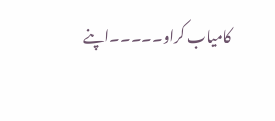کامیاب کراو۔۔۔۔۔اپنے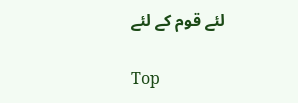لئے قوم کے لئے

Top